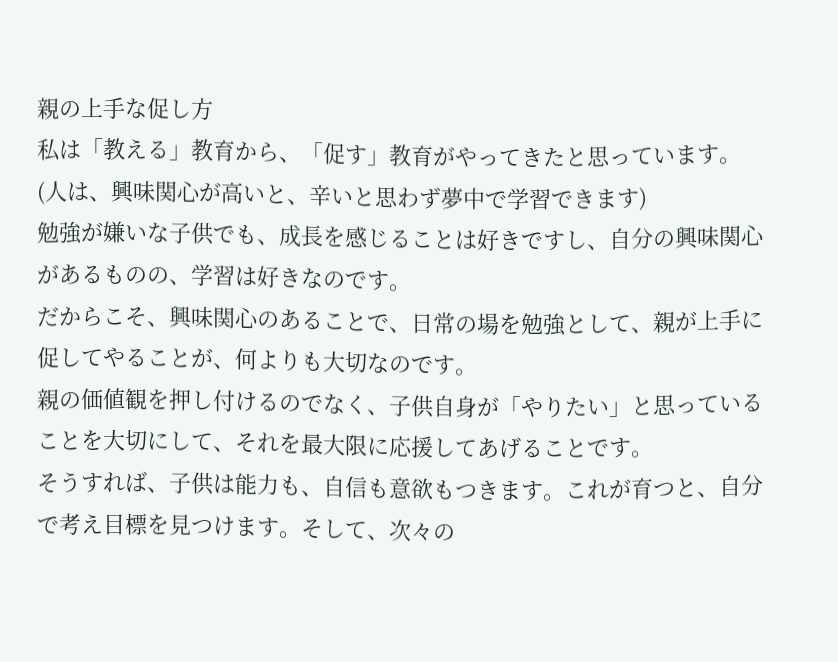親の上手な促し方
私は「教える」教育から、「促す」教育がやってきたと思っています。
(人は、興味関心が高いと、辛いと思わず夢中で学習できます)
勉強が嫌いな子供でも、成長を感じることは好きですし、自分の興味関心があるものの、学習は好きなのです。
だからこそ、興味関心のあることで、日常の場を勉強として、親が上手に促してやることが、何よりも大切なのです。
親の価値観を押し付けるのでなく、子供自身が「やりたい」と思っていることを大切にして、それを最大限に応援してあげることです。
そうすれば、子供は能力も、自信も意欲もつきます。これが育つと、自分で考え目標を見つけます。そして、次々の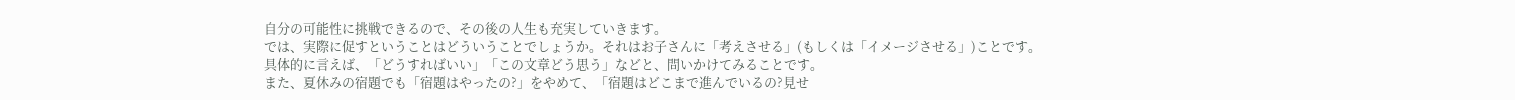自分の可能性に挑戦できるので、その後の人生も充実していきます。
では、実際に促すということはどういうことでしょうか。それはお子さんに「考えさせる」(もしくは「イメージさせる」)ことです。
具体的に言えば、「どうすればいい」「この文章どう思う」などと、問いかけてみることです。
また、夏休みの宿題でも「宿題はやったの?」をやめて、「宿題はどこまで進んでいるの?見せ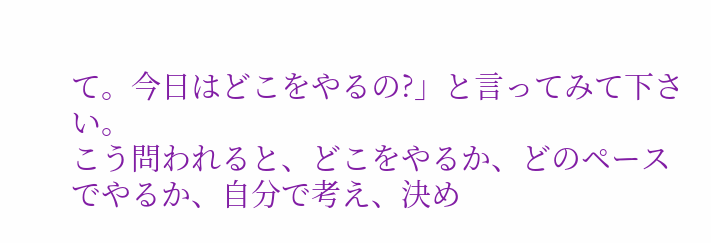て。今日はどこをやるの?」と言ってみて下さい。
こう問われると、どこをやるか、どのペースでやるか、自分で考え、決め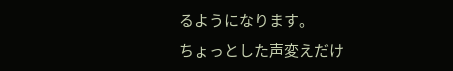るようになります。
ちょっとした声変えだけ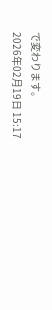で変わります。
2026年02月19日 15:17